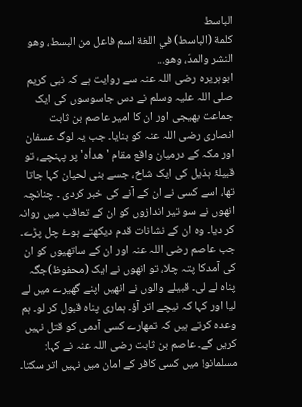الباسط
كلمة (الباسط) في اللغة اسم فاعل من البسط، وهو النشر والمدّ، وهو...
ابوہریرہ رضی اللہ عنہ سے روایت ہے کہ نبی کریم صلی اللہ علیہ وسلم نے دس جاسوسوں کی ایک جماعت بھیجی اور ان کا امیر عاصم بن ثابت انصاری رضی اللہ عنہ کو بنایا۔ جب یہ لوگ عسفان اور مکہ کے درمیان واقع مقام 'ھدأہ' پر پہنچے، تو قبیلۂ ہذیل کی ایک شاخ، جسے بنی لحیان کہا جاتا تھا، اسے کسی نے ان کے آنے کی خبر کردی ۔ چنانچہ انھوں نے سو تیر اندازوں کو ان کے تعاقب میں روانہ کر دیا۔ وہ ان کے نشانات قدم دیکھتے ہوۓ چل پڑے۔ جب عاصم رضی اللہ عنہ اور ان کے ساتھیوں کو ان کی آمدکا پتہ چلا، تو انھوں نے ایک (محفوظ)جگہ پناہ لے لی۔ قبیلے والوں نے انھیں اپنے گھیرے میں لے لیا اور کہا کہ نیچے اتر آؤ۔ ہماری پناہ قبول کر لو۔ ہم وعدہ کرتے ہیں کہ تمھارے کسی آدمی کو قتل نہیں کریں گے۔ عاصم بن ثابت رضی اللہ عنہ نے کہا: مسلمانو! میں کسی کافر کے امان میں نہیں اتر سکتا۔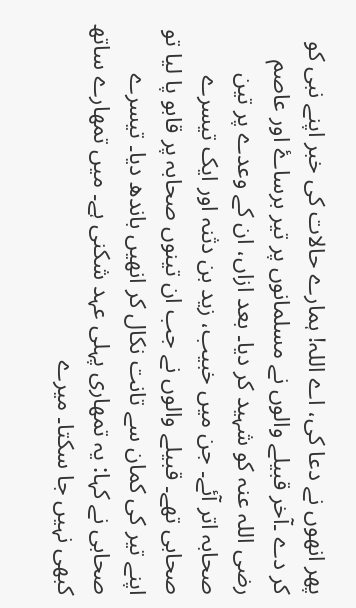پھر انھوں نے دعا کی، اے اللہ! ہمارے حالات کی خبر اپنے نبی کو کر دے ۔آخر قبیلے والوں نے مسلمانوں پر تیر برساۓ اور عاصم رضی اللہ عنہ کو شہید کر دیا۔ بعد ازاں، ان کے وعدے پر تین صحابہ اتر آئے۔ جن میں خبیب، زید بن دثنہ اور ایک تیسرے صحابی تھے۔ قبیلے والوں نے جب ان تینوں صحابہ پر قابو پا لیا تو اپنے تیر کی کمان سے تانت نکال کر انھیں باندھ دیا۔ تیسرے صحابی نے کہا: یہ تمھاری پہلی عہد شکنی ہے۔ میں تمھارے ساتھ کبھی نہیں جا سکتا۔ میرے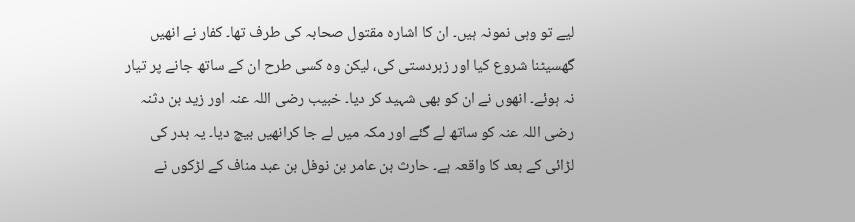لیے تو وہی نمونہ ہیں۔ ان کا اشارہ مقتول صحابہ کی طرف تھا۔ کفار نے انھیں گھسیٹنا شروع کیا اور زبردستی کی، لیکن وہ کسی طرح ان کے ساتھ جانے پر تیار نہ ہوئے۔ انھوں نے ان کو بھی شہید کر دیا۔ خبیب رضی اللہ عنہ اور زید بن دثنہ رضی اللہ عنہ کو ساتھ لے گئے اور مکہ میں لے جا کرانھیں بیچ دیا۔ یہ بدر کی لڑائی کے بعد کا واقعہ ہے۔ حارث بن عامر بن نوفل بن عبد مناف کے لڑکوں نے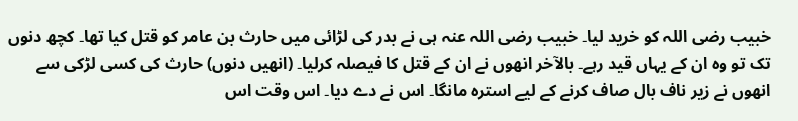خبیب رضی اللہ کو خرید لیا۔ خبیب رضی اللہ عنہ ہی نے بدر کی لڑائی میں حارث بن عامر کو قتل کیا تھا۔ کچھ دنوں تک تو وہ ان کے یہاں قید رہے۔ بالآخر انھوں نے ان کے قتل کا فیصلہ کرلیا۔ (انھیں دنوں) حارث کی کسی لڑکی سے انھوں نے زیر ناف بال صاف کرنے کے لیے استرہ مانگا۔ اس نے دے دیا۔ اس وقت اس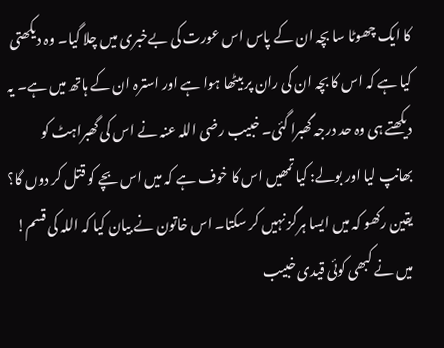کا ایک چھوٹا سا بچہ ان کے پاس اس عورت کی بےخبری میں چلا گیا۔ وہ دیکھتی کیا ہے کہ اس کا بچہ ان کی ران پر بیٹھا ہوا ہے اور استرہ ان کے ہاتھ میں ہے۔ یہ دیکھتے ہی وہ حد درجہ گھبرا گئی۔ خبیب رضی اللہ عنہ نے اس کی گھبراہٹ کو بھانپ لیا اور بولے: کیا تمھیں اس کا خوف ہے کہ میں اس بچے کو قتل کر دوں گا؟ یقین رکھو کہ میں ایسا ہرگز نہیں کر سکتا۔ اس خاتون نے بیان کیا کہ اللہ کی قسم! میں نے کبھی کوئی قیدی خبیب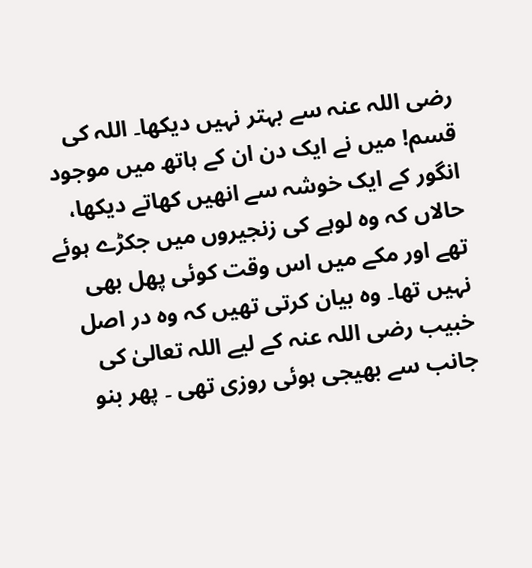رضی اللہ عنہ سے بہتر نہیں دیکھا۔ اللہ کی قسم! میں نے ایک دن ان کے ہاتھ میں موجود انگور کے ایک خوشہ سے انھیں کھاتے دیکھا، حالاں کہ وہ لوہے کی زنجیروں میں جکڑے ہوئے تھے اور مکے میں اس وقت کوئی پھل بھی نہیں تھا۔ وہ بیان کرتی تھیں کہ وہ در اصل خبیب رضی اللہ عنہ کے لیے اللہ تعالیٰ کی جانب سے بھیجی ہوئی روزی تھی ۔ پھر بنو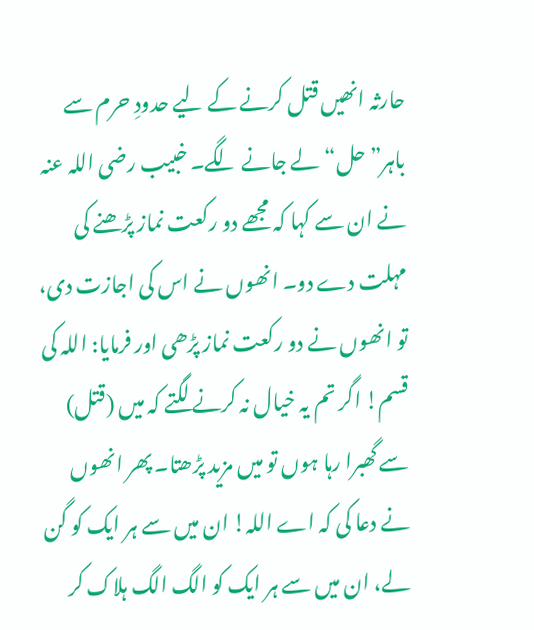حارثہ انھیں قتل کرنے کے لیے حدودِ حرم سے باہر”حل“لے جانے لگے۔ خبیب رضی اللہ عنہ نے ان سے کہا کہ مجھے دو رکعت نماز پڑھنے کی مہلت دے دو۔ انھوں نے اس کی اجازت دی، تو انھوں نے دو رکعت نماز پڑھی اور فرمایا: اللہ کی قسم! اگر تم یہ خیال نہ کرنے لگتے کہ میں (قتل) سے گھبرا رہا ہوں تو میں مزید پڑھتا۔ پھر انھوں نے دعا کی کہ اے اللہ! ان میں سے ہر ایک کو گن لے، ان میں سے ہر ایک کو الگ الگ ہلاک کر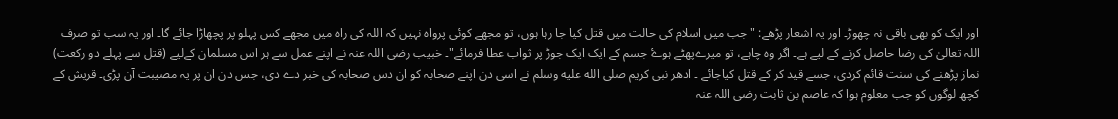اور ایک کو بھی باقی نہ چھوڑ۔ اور یہ اشعار پڑھے: "جب میں اسلام کی حالت میں قتل کیا جا رہا ہوں، تو مجھے کوئی پرواہ نہیں کہ اللہ کی راہ میں مجھے کس پہلو پر پچھاڑا جائے گا۔ اور یہ سب تو صرف اللہ تعالیٰ کی رضا حاصل کرنے کے لیے ہے۔ اگر وہ چاہے، تو میرےپھٹے ہوۓ جسم کے ایک ایک جوڑ پر ثواب عطا فرمائے"۔ خبیب رضی اللہ عنہ نے اپنے عمل سے ہر اس مسلمان کےلیے (قتل سے پہلے دو رکعت) نماز پڑھنے کی سنت قائم کردی، جسے قید کر کے قتل کیاجائے ۔ ادھر نبی کریم صلى الله عليه وسلم نے اسی دن اپنے صحابہ کو ان دس صحابہ کی خبر دے دی، جس دن ان پر یہ مصیبت آن پڑی۔ قریش کے کچھ لوگوں کو جب معلوم ہوا کہ عاصم بن ثابت رضی اللہ عنہ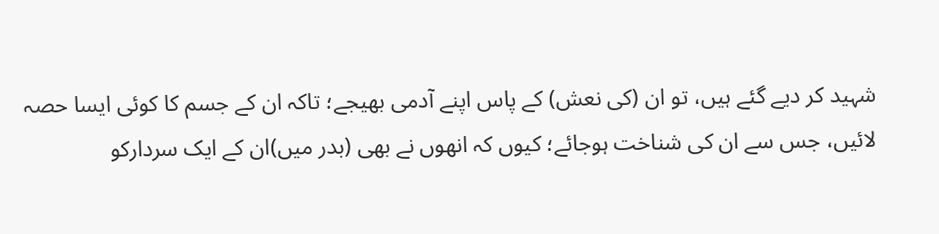شہید کر دیے گئے ہیں، تو ان (کی نعش) کے پاس اپنے آدمی بھیجے؛ تاکہ ان کے جسم کا کوئی ایسا حصہ لائیں، جس سے ان کی شناخت ہوجائے؛ کیوں کہ انھوں نے بھی (بدر میں)ان کے ایک سردارکو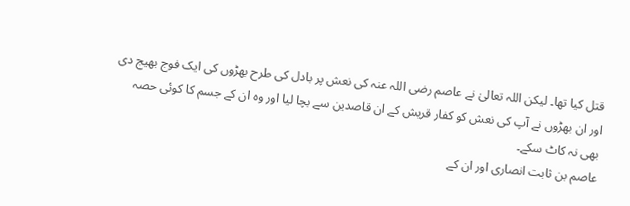قتل کیا تھا۔ لیکن اللہ تعالیٰ نے عاصم رضی اللہ عنہ کی نعش پر بادل کی طرح بھڑوں کی ایک فوج بھیج دی اور ان بھڑوں نے آپ کی نعش کو کفار قریش کے ان قاصدین سے بچا لیا اور وہ ان کے جسم کا کوئی حصہ بھی نہ کاٹ سکے۔
عاصم بن ثابت انصاری اور ان کے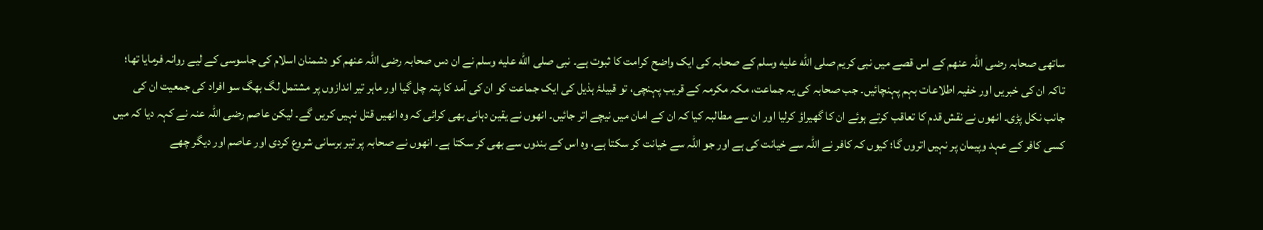ساتھی صحابہ رضی اللہ عنھم کے اس قصے میں نبی کریم صلى الله عليه وسلم کے صحابہ کی ایک واضح کرامت کا ثبوت ہے۔ نبی صلى الله عليه وسلم نے ان دس صحابہ رضی اللہ عنھم کو دشمنان اسلام کی جاسوسی کے لیے روانہ فرمایا تھا؛ تاکہ ان کی خبریں اور خفیہ اطلاعات بہم پہنچائیں۔ جب صحابہ کی یہ جماعت، مکہ مکرمہ کے قریب پہنچی، تو قبیلۂ ہذیل کی ایک جماعت کو ان کی آمد کا پتہ چل گیا اور ماہر تیر اندازوں پر مشتمل لگ بھگ سو افراد کی جمعیت ان کی جانب نکل پڑی۔ انھوں نے نقش قدم کا تعاقب کرتے ہوئے ان کا گھیراؤ کرلیا اور ان سے مطالبہ کیا کہ ان کے امان میں نیچے اتر جائیں۔ انھوں نے یقین دہانی بھی کرائی کہ وہ انھیں قتل نہیں کریں گے۔ لیکن عاصم رضی اللہ عنہ نے کہہ دیا کہ میں کسی کافر کے عہد وپیمان پر نہیں اتروں گا؛ کیوں کہ کافر نے اللہ سے خیانت کی ہے اور جو اللہ سے خیانت کر سکتا ہے، وہ اس کے بندوں سے بھی کر سکتا ہے۔ انھوں نے صحابہ پر تیر برسانی شروع کردی اور عاصم اور دیگر چھے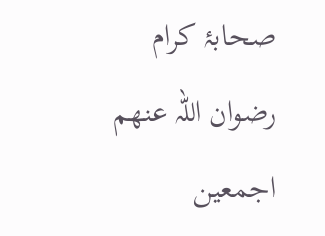صحابۂ کرام رضوان اللہ عنھم اجمعین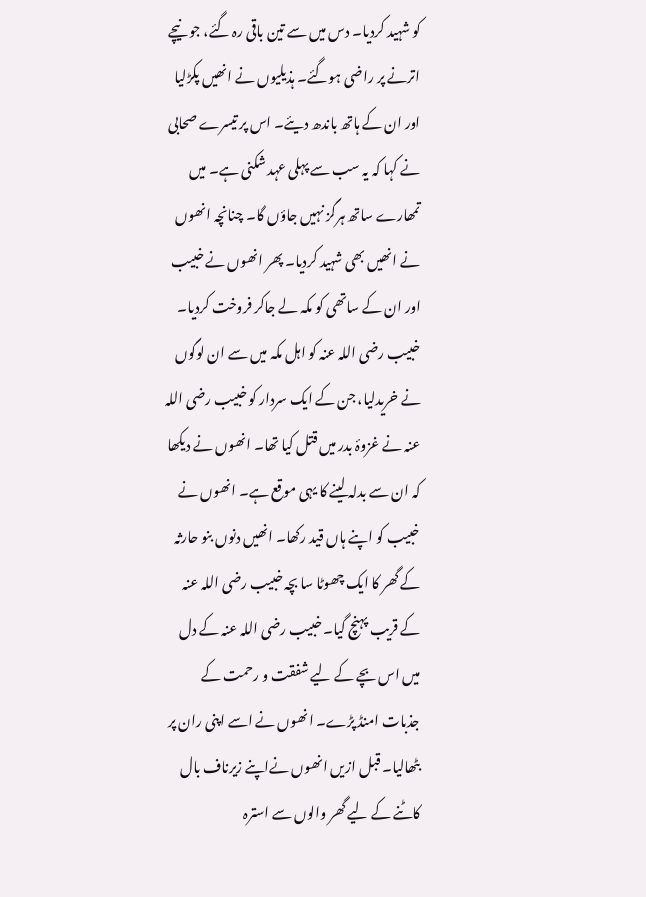کو شہید کردیا۔ دس میں سے تین باقی رہ گئے، جو نیچے اترنے پر راضی ہوگئے۔ ہذیلیوں نے انھیں پکڑلیا اور ان کے ہاتھ باندھ دیئے۔ اس پر تیسرے صحابی نے کہا کہ یہ سب سے پہلی عہد شکنی ہے۔ میں تمھارے ساتھ ہرگز نہیں جاؤں گا۔ چنانچہ انھوں نے انھیں بھی شہید کردیا۔ پھر انھوں نے خبیب اور ان کے ساتھی کو مکہ لے جاکر فروخت کردیا۔ خبیب رضی اللہ عنہ کو اہل مکہ میں سے ان لوگوں نے خریدلیا، جن کے ایک سردار کو خبیب رضی اللہ عنہ نے غزوۂ بدر میں قتل کیا تھا۔ انھوں نے دیکھا کہ ان سے بدلہ لینے کا یہی موقع ہے۔ انھوں نے خبیب کو اپنے ہاں قید رکھا۔ انھیں دنوں بنو حارثہ کے گھر کا ایک چھوٹا سا بچہ خبیب رضی اللہ عنہ کے قریب پہنچ گیا۔ خبیب رضی اللہ عنہ کے دل میں اس بچے کے لیے شفقت و رحمت کے جذبات امنڈ پڑے۔ انھوں نے اسے اپنی ران پر بٹھالیا۔ قبل ازیں انھوں نےاپنے زیرناف بال کاٹنے کے لیے گھر والوں سے استرہ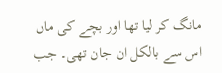مانگ کر لیا تھا اور بچے کی ماں اس سے بالکل ان جان تھی۔ جب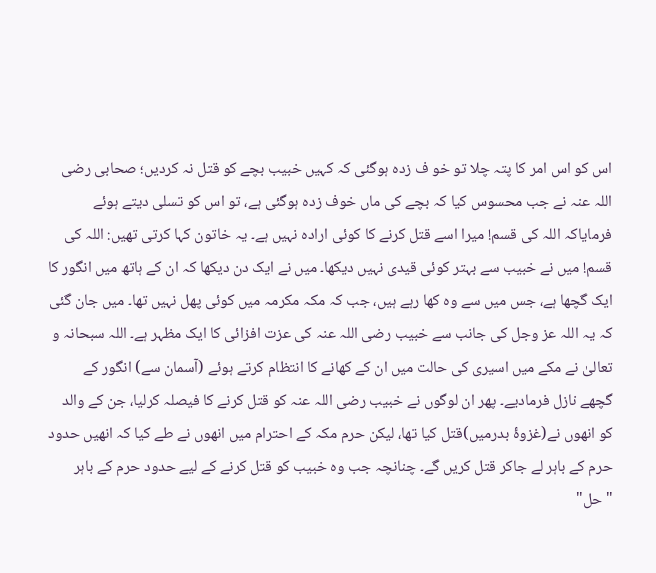اس کو اس امر کا پتہ چلا تو خو ف زدہ ہوگئی کہ کہیں خبیب بچے کو قتل نہ کردیں؛ صحابی رضی اللہ عنہ نے جب محسوس کیا کہ بچے کی ماں خوف زدہ ہوگئی ہے، تو اس کو تسلی دیتے ہوئے فرمایاکہ اللہ کی قسم! میرا اسے قتل کرنے کا کوئی ارادہ نہیں ہے۔ یہ خاتون کہا کرتی تھیں: اللہ کی قسم! میں نے خبیب سے بہتر کوئی قیدی نہیں دیکھا۔ میں نے ایک دن دیکھا کہ ان کے ہاتھ میں انگور کا ایک گچھا ہے، جس میں سے وہ کھا رہے ہیں، جب کہ مکہ مکرمہ میں کوئی پھل نہیں تھا۔ میں جان گئی کہ یہ اللہ عز وجل کی جانب سے خبیب رضی اللہ عنہ کی عزت افزائی کا ایک مظہر ہے۔ اللہ سبحانہ و تعالیٰ نے مکے میں اسیری کی حالت میں ان کے کھانے کا انتظام کرتے ہوئے (آسمان سے) انگور کے گچھے نازل فرمادیے۔ پھر ان لوگوں نے خبیب رضی اللہ عنہ کو قتل کرنے کا فیصلہ کرلیا، جن کے والد کو انھوں نے(غزوۂ بدرمیں)قتل کیا تھا، لیکن حرم مکہ کے احترام میں انھوں نے طے کیا کہ انھیں حدود حرم کے باہر لے جاکر قتل کریں گے۔ چنانچہ جب وہ خبیب کو قتل کرنے کے لیے حدود حرم کے باہر "حل"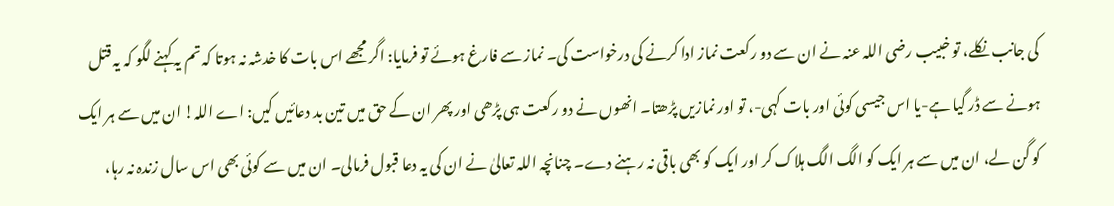کی جانب نکلے، تو خبیب رضی اللہ عنہ نے ان سے دو رکعت نماز ادا کرنے کی درخواست کی۔ نماز سے فارغ ہوئے تو فرمایا: اگر مجھے اس بات کا خدشہ نہ ہوتا کہ تم یہ کہنے لگو کہ یہ قتل ہونے سے ڈر گیا ہے-یا اس جیسی کوئی اور بات کہی-، تو اور نمازیں پڑھتا۔ انھوں نے دو رکعت ہی پڑھی اور پھر ان کے حق میں تین بد دعائیں کیں: اے اللہ! ان میں سے ہر ایک کو گن لے، ان میں سے ہر ایک کو الگ الگ ہلاک کر اور ایک کو بھی باقی نہ رہنے دے۔ چنانچہ اللہ تعالیٰ نے ان کی یہ دعا قبول فرمالی۔ ان میں سے کوئی بھی اس سال زندہ نہ رہا،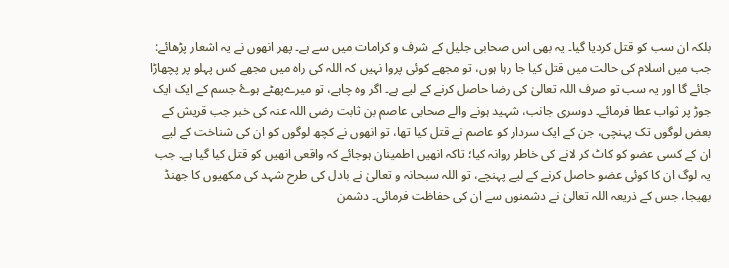بلکہ ان سب کو قتل کردیا گیا۔ یہ بھی اس صحابی جلیل کے شرف و کرامات میں سے ہے۔ پھر انھوں نے یہ اشعار پڑھائے: جب میں اسلام کی حالت میں قتل کیا جا رہا ہوں، تو مجھے کوئی پروا نہیں کہ اللہ کی راہ میں مجھے کس پہلو پر پچھاڑا جائے گا اور یہ سب تو صرف اللہ تعالیٰ کی رضا حاصل کرنے کے لیے ہے۔ اگر وہ چاہے، تو میرےپھٹے ہوۓ جسم کے ایک ایک جوڑ پر ثواب عطا فرمائے۔ دوسری جانب، شہید ہونے والے صحابی عاصم بن ثابت رضی اللہ عنہ کی خبر جب قریش کے بعض لوگوں تک پہنچی، جن کے ایک سردار کو عاصم نے قتل کیا تھا، تو انھوں نے کچھ لوگوں کو ان کی شناخت کے لیے ان کے کسی عضو کو کاٹ کر لانے کی خاطر روانہ کیا؛ تاکہ انھیں اطمینان ہوجائے کہ واقعی انھیں کو قتل کیا گیا ہے۔ جب یہ لوگ ان کا کوئی عضو حاصل کرنے کے لیے پہنچے، تو اللہ سبحانہ و تعالیٰ نے بادل کی طرح شہد کی مکھیوں کا جھنڈ بھیجا، جس کے ذریعہ اللہ تعالیٰ نے دشمنوں سے ان کی حفاظت فرمائی۔ دشمن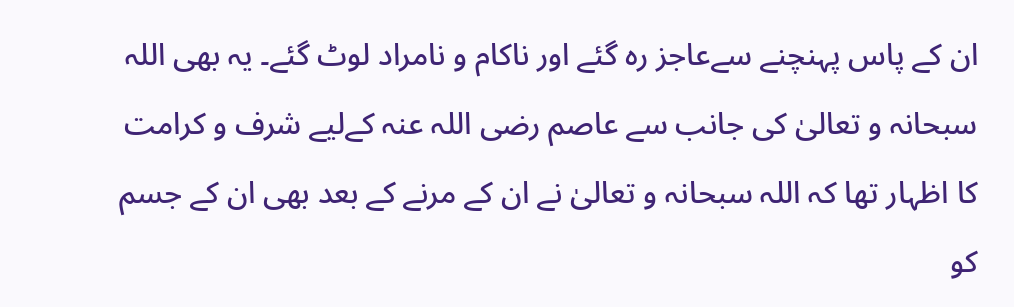ان کے پاس پہنچنے سےعاجز رہ گئے اور ناکام و نامراد لوٹ گئے۔ یہ بھی اللہ سبحانہ و تعالیٰ کی جانب سے عاصم رضی اللہ عنہ کےلیے شرف و کرامت کا اظہار تھا کہ اللہ سبحانہ و تعالیٰ نے ان کے مرنے کے بعد بھی ان کے جسم کو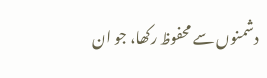دشمنوں سے محفوظ رکھا، جو ان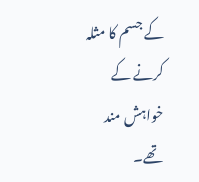کے جسم کا مثلہ کرنے کے خواہش مند تھے۔